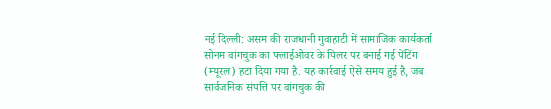नई दिल्ली: असम की राजधानी गुवाहाटी में सामाजिक कार्यकर्ता सोनम वांगचुक का फ्लाईओवर के पिलर पर बनाई गई पेंटिंग (म्यूरल) हटा दिया गया है. यह कार्रवाई ऐसे समय हुई है, जब सार्वजनिक संपत्ति पर वांगचुक की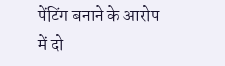पेंटिंग बनाने के आरोप में दो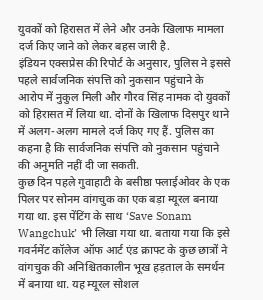युवकों को हिरासत में लेने और उनके खिलाफ मामला दर्ज किए जाने को लेकर बहस जारी है.
इंडियन एक्सप्रेस की रिपोर्ट के अनुसार, पुलिस ने इससे पहले सार्वजनिक संपत्ति को नुकसान पहुंचाने के आरोप में नुकुल मिली और गौरव सिंह नामक दो युवकों को हिरासत में लिया था. दोनों के खिलाफ दिसपुर थाने में अलग-अलग मामले दर्ज किए गए हैं. पुलिस का कहना है कि सार्वजनिक संपत्ति को नुकसान पहुंचाने की अनुमति नहीं दी जा सकती.
कुछ दिन पहले गुवाहाटी के बसीष्ठा फ्लाईओवर के एक पिलर पर सोनम वांगचुक का एक बड़ा म्यूरल बनाया गया था. इस पेंटिंग के साथ ‘Save Sonam Wangchuk’ भी लिखा गया था. बताया गया कि इसे गवर्नमेंट कॉलेज ऑफ आर्ट एंड क्राफ्ट के कुछ छात्रों ने वांगचुक की अनिश्चितकालीन भूख हड़ताल के समर्थन में बनाया था. यह म्यूरल सोशल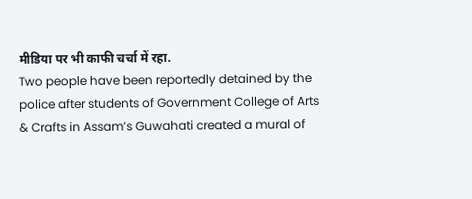मीडिया पर भी काफी चर्चा में रहा.
Two people have been reportedly detained by the police after students of Government College of Arts & Crafts in Assam’s Guwahati created a mural of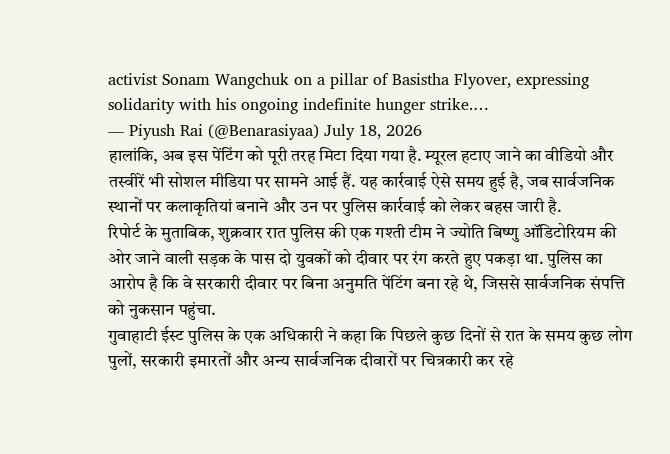activist Sonam Wangchuk on a pillar of Basistha Flyover, expressing solidarity with his ongoing indefinite hunger strike.…
— Piyush Rai (@Benarasiyaa) July 18, 2026
हालांकि, अब इस पेंटिंग को पूरी तरह मिटा दिया गया है. म्यूरल हटाए जाने का वीडियो और तस्वीरें भी सोशल मीडिया पर सामने आई हैं. यह कार्रवाई ऐसे समय हुई है, जब सार्वजनिक स्थानों पर कलाकृतियां बनाने और उन पर पुलिस कार्रवाई को लेकर बहस जारी है.
रिपोर्ट के मुताबिक, शुक्रवार रात पुलिस की एक गश्ती टीम ने ज्योति बिष्णु ऑडिटोरियम की ओर जाने वाली सड़क के पास दो युवकों को दीवार पर रंग करते हुए पकड़ा था. पुलिस का आरोप है कि वे सरकारी दीवार पर बिना अनुमति पेंटिंग बना रहे थे, जिससे सार्वजनिक संपत्ति को नुकसान पहुंचा.
गुवाहाटी ईस्ट पुलिस के एक अधिकारी ने कहा कि पिछले कुछ दिनों से रात के समय कुछ लोग पुलों, सरकारी इमारतों और अन्य सार्वजनिक दीवारों पर चित्रकारी कर रहे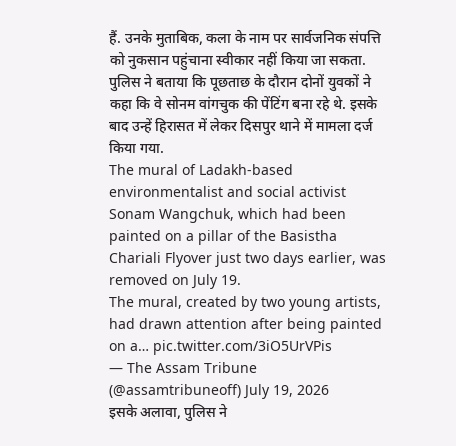हैं. उनके मुताबिक, कला के नाम पर सार्वजनिक संपत्ति को नुकसान पहुंचाना स्वीकार नहीं किया जा सकता.
पुलिस ने बताया कि पूछताछ के दौरान दोनों युवकों ने कहा कि वे सोनम वांगचुक की पेंटिंग बना रहे थे. इसके बाद उन्हें हिरासत में लेकर दिसपुर थाने में मामला दर्ज किया गया.
The mural of Ladakh-based environmentalist and social activist Sonam Wangchuk, which had been painted on a pillar of the Basistha Chariali Flyover just two days earlier, was removed on July 19.
The mural, created by two young artists, had drawn attention after being painted on a… pic.twitter.com/3iO5UrVPis
— The Assam Tribune (@assamtribuneoff) July 19, 2026
इसके अलावा, पुलिस ने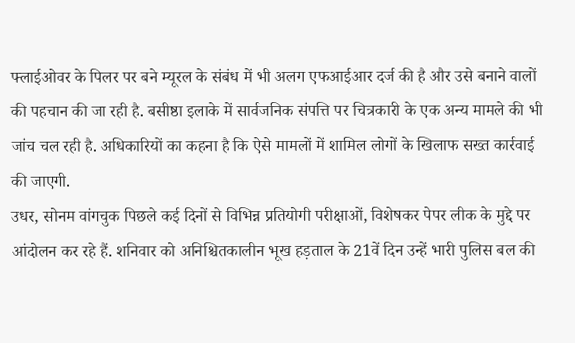फ्लाईओवर के पिलर पर बने म्यूरल के संबंध में भी अलग एफआईआर दर्ज की है और उसे बनाने वालों की पहचान की जा रही है. बसीष्ठा इलाके में सार्वजनिक संपत्ति पर चित्रकारी के एक अन्य मामले की भी जांच चल रही है. अधिकारियों का कहना है कि ऐसे मामलों में शामिल लोगों के खिलाफ सख्त कार्रवाई की जाएगी.
उधर, सोनम वांगचुक पिछले कई दिनों से विभिन्न प्रतियोगी परीक्षाओं, विशेषकर पेपर लीक के मुद्दे पर आंदोलन कर रहे हैं. शनिवार को अनिश्चितकालीन भूख हड़ताल के 21वें दिन उन्हें भारी पुलिस बल की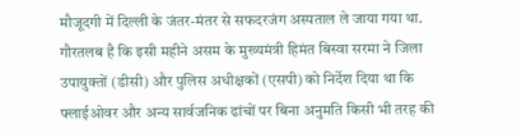मौजूदगी में दिल्ली के जंतर-मंतर से सफदरजंग अस्पताल ले जाया गया था.
गौरतलब है कि इसी महीने असम के मुख्यमंत्री हिमंत बिस्वा सरमा ने जिला उपायुक्तों (डीसी) और पुलिस अधीक्षकों (एसपी) को निर्देश दिया था कि फ्लाईओवर और अन्य सार्वजनिक ढांचों पर बिना अनुमति किसी भी तरह की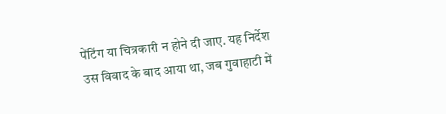पेंटिंग या चित्रकारी न होने दी जाए. यह निर्देश उस विवाद के बाद आया था, जब गुवाहाटी में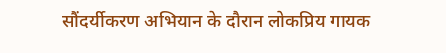सौंदर्यीकरण अभियान के दौरान लोकप्रिय गायक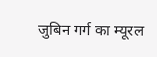जुबिन गर्ग का म्यूरल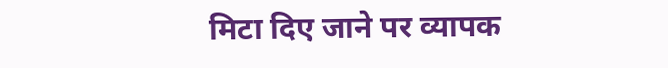मिटा दिए जाने पर व्यापक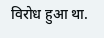विरोध हुआ था.